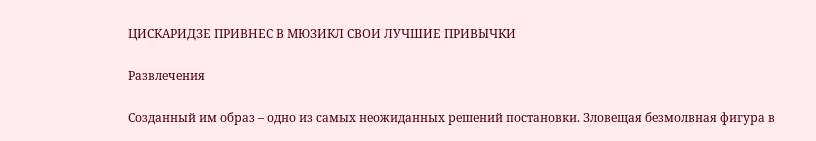ЦИСКАРИДЗЕ ПРИВНЕС В МЮЗИКЛ СВОИ ЛУЧШИЕ ПРИВЫЧКИ

Развлечения

Созданный им образ – одно из самых неожиданных решений постановки. Зловещая безмолвная фигура в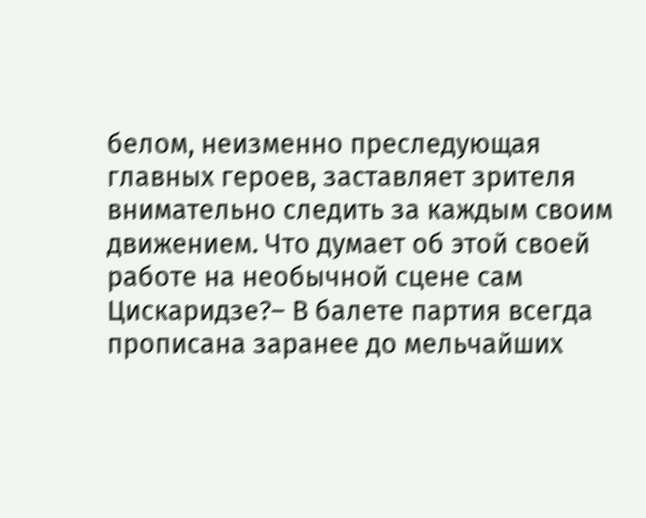белом, неизменно преследующая главных героев, заставляет зрителя внимательно следить за каждым своим движением. Что думает об этой своей работе на необычной сцене сам Цискаридзе?– В балете партия всегда прописана заранее до мельчайших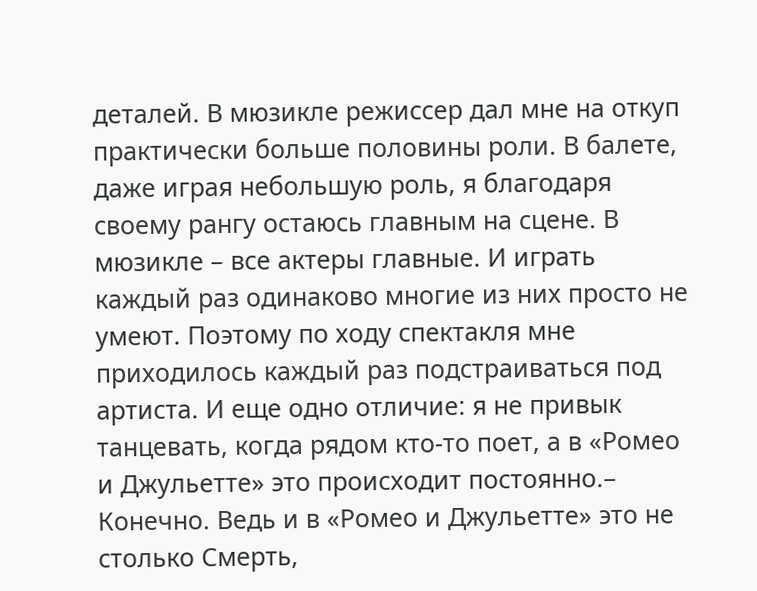деталей. В мюзикле режиссер дал мне на откуп практически больше половины роли. В балете, даже играя небольшую роль, я благодаря своему рангу остаюсь главным на сцене. В мюзикле – все актеры главные. И играть каждый раз одинаково многие из них просто не умеют. Поэтому по ходу спектакля мне приходилось каждый раз подстраиваться под артиста. И еще одно отличие: я не привык танцевать, когда рядом кто-то поет, а в «Ромео и Джульетте» это происходит постоянно.– Конечно. Ведь и в «Ромео и Джульетте» это не столько Смерть,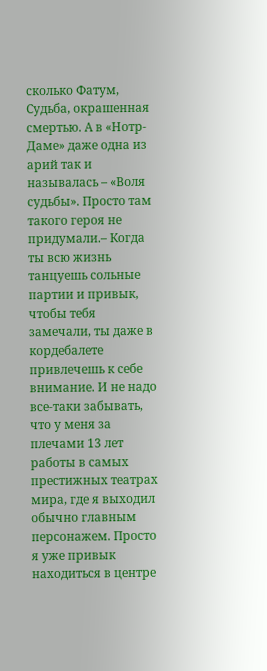сколько Фатум, Судьба, окрашенная смертью. А в «Нотр-Даме» даже одна из арий так и называлась – «Воля судьбы». Просто там такого героя не придумали.– Когда ты всю жизнь танцуешь сольные партии и привык, чтобы тебя замечали, ты даже в кордебалете привлечешь к себе внимание. И не надо все-таки забывать, что у меня за плечами 13 лет работы в самых престижных театрах мира, где я выходил обычно главным персонажем. Просто я уже привык находиться в центре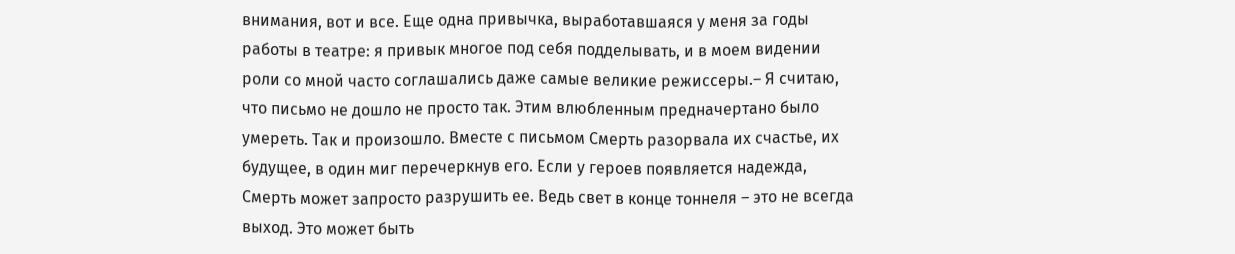внимания, вот и все. Еще одна привычка, выработавшаяся у меня за годы работы в театре: я привык многое под себя подделывать, и в моем видении роли со мной часто соглашались даже самые великие режиссеры.– Я считаю, что письмо не дошло не просто так. Этим влюбленным предначертано было умереть. Так и произошло. Вместе с письмом Смерть разорвала их счастье, их будущее, в один миг перечеркнув его. Если у героев появляется надежда, Смерть может запросто разрушить ее. Ведь свет в конце тоннеля – это не всегда выход. Это может быть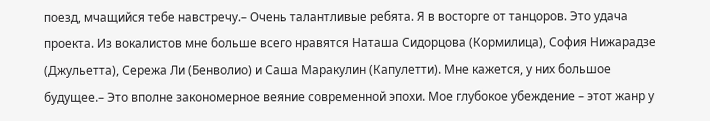поезд, мчащийся тебе навстречу.– Очень талантливые ребята. Я в восторге от танцоров. Это удача проекта. Из вокалистов мне больше всего нравятся Наташа Сидорцова (Кормилица), София Нижарадзе (Джульетта), Сережа Ли (Бенволио) и Саша Маракулин (Капулетти). Мне кажется, у них большое будущее.– Это вполне закономерное веяние современной эпохи. Мое глубокое убеждение – этот жанр у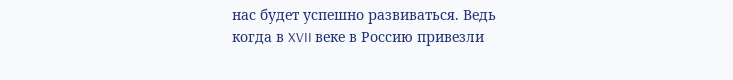нас будет успешно развиваться. Ведь когда в XVII веке в Россию привезли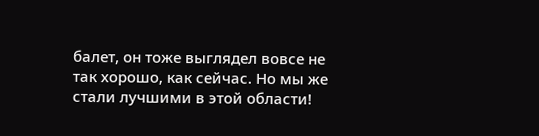балет, он тоже выглядел вовсе не так хорошо, как сейчас. Но мы же стали лучшими в этой области!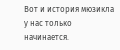Вот и история мюзикла у нас только начинается.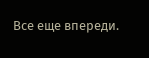Все еще впереди.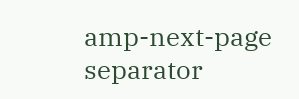amp-next-page separator